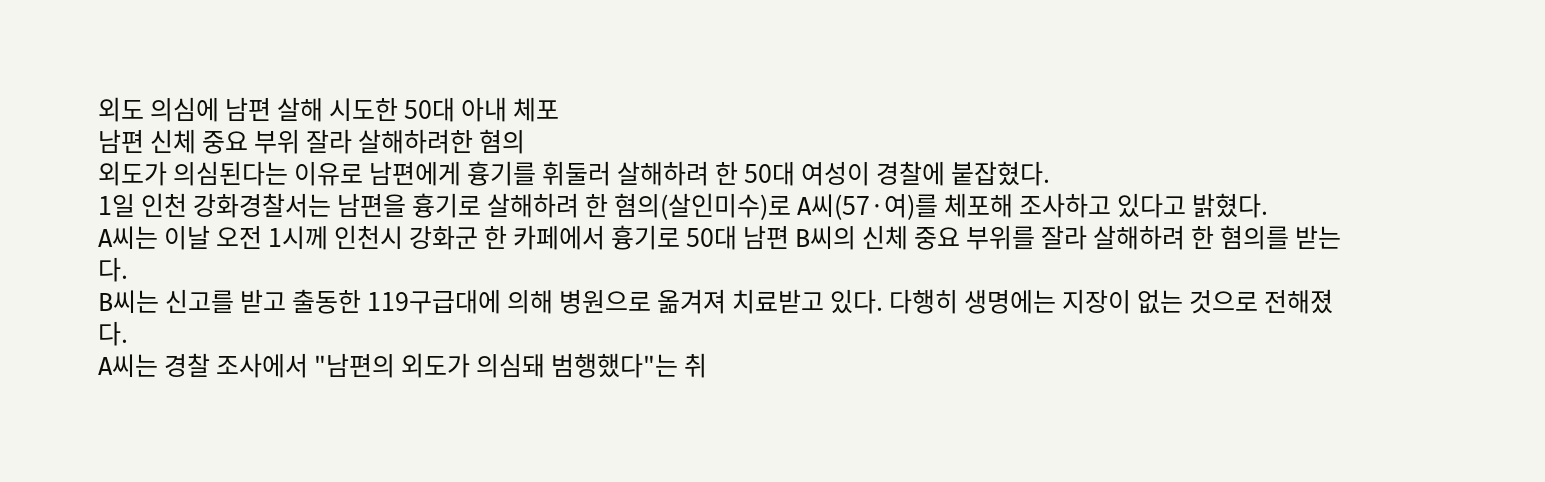외도 의심에 남편 살해 시도한 50대 아내 체포
남편 신체 중요 부위 잘라 살해하려한 혐의
외도가 의심된다는 이유로 남편에게 흉기를 휘둘러 살해하려 한 50대 여성이 경찰에 붙잡혔다.
1일 인천 강화경찰서는 남편을 흉기로 살해하려 한 혐의(살인미수)로 A씨(57·여)를 체포해 조사하고 있다고 밝혔다.
A씨는 이날 오전 1시께 인천시 강화군 한 카페에서 흉기로 50대 남편 B씨의 신체 중요 부위를 잘라 살해하려 한 혐의를 받는다.
B씨는 신고를 받고 출동한 119구급대에 의해 병원으로 옮겨져 치료받고 있다. 다행히 생명에는 지장이 없는 것으로 전해졌다.
A씨는 경찰 조사에서 "남편의 외도가 의심돼 범행했다"는 취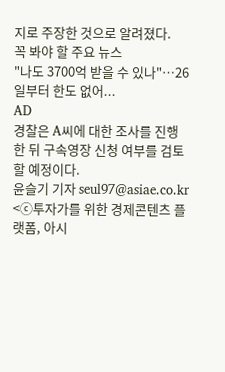지로 주장한 것으로 알려졌다.
꼭 봐야 할 주요 뉴스
"나도 3700억 받을 수 있나"…26일부터 한도 없어...
AD
경찰은 A씨에 대한 조사를 진행한 뒤 구속영장 신청 여부를 검토할 예정이다.
윤슬기 기자 seul97@asiae.co.kr
<ⓒ투자가를 위한 경제콘텐츠 플랫폼, 아시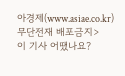아경제(www.asiae.co.kr) 무단전재 배포금지>
이 기사 어땠나요?